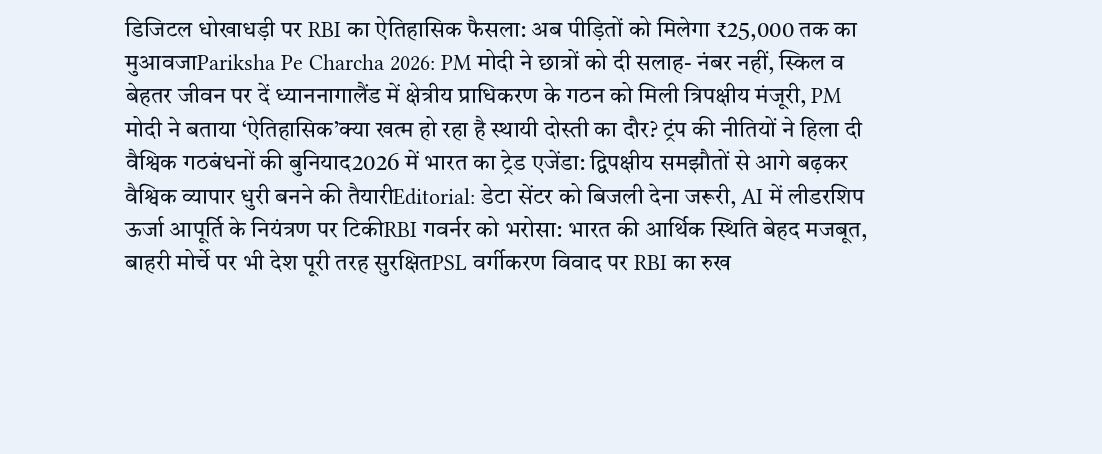डिजिटल धोखाधड़ी पर RBI का ऐतिहासिक फैसला: अब पीड़ितों को मिलेगा ₹25,000 तक का मुआवजाPariksha Pe Charcha 2026: PM मोदी ने छात्रों को दी सलाह- नंबर नहीं, स्किल व बेहतर जीवन पर दें ध्याननागालैंड में क्षेत्रीय प्राधिकरण के गठन को मिली त्रिपक्षीय मंजूरी, PM मोदी ने बताया ‘ऐतिहासिक’क्या खत्म हो रहा है स्थायी दोस्ती का दौर? ट्रंप की नीतियों ने हिला दी वैश्विक गठबंधनों की बुनियाद2026 में भारत का ट्रेड एजेंडा: द्विपक्षीय समझौतों से आगे बढ़कर वैश्विक व्यापार धुरी बनने की तैयारीEditorial: डेटा सेंटर को बिजली देना जरूरी, AI में लीडरशिप ऊर्जा आपूर्ति के नियंत्रण पर टिकीRBI गवर्नर को भरोसा: भारत की आर्थिक स्थिति बेहद मजबूत, बाहरी मोर्चे पर भी देश पूरी तरह सुरक्षितPSL वर्गीकरण विवाद पर RBI का रुख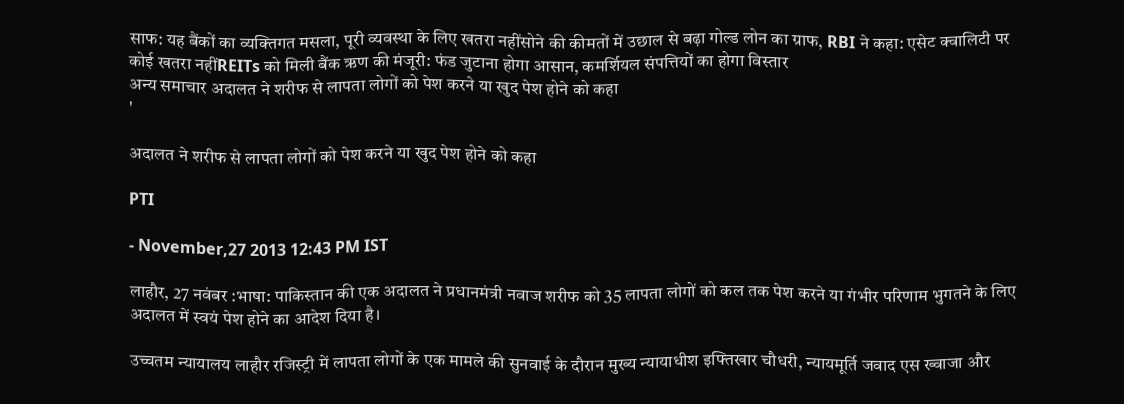साफ: यह बैंकों का व्यक्तिगत मसला, पूरी व्यवस्था के लिए खतरा नहींसोने की कीमतों में उछाल से बढ़ा गोल्ड लोन का ग्राफ, RBI ने कहा: एसेट क्वालिटी पर कोई खतरा नहींREITs को मिली बैंक ऋण की मंजूरी: फंड जुटाना होगा आसान, कमर्शियल संपत्तियों का होगा विस्तार
अन्य समाचार अदालत ने शरीफ से लापता लोगों को पेश करने या खुद पेश होने को कहा
'

अदालत ने शरीफ से लापता लोगों को पेश करने या खुद पेश होने को कहा

PTI

- November,27 2013 12:43 PM IST

लाहौर, 27 नवंबर :भाषा: पाकिस्तान की एक अदालत ने प्रधानमंत्री नवाज शरीफ को 35 लापता लोगों को कल तक पेश करने या गंभीर परिणाम भुगतने के लिए अदालत में स्वयं पेश होने का आदेश दिया है।

उच्चतम न्यायालय लाहौर रजिस्ट्री में लापता लोगों के एक मामले की सुनवाई के दौरान मुख्य न्यायाधीश इफ्तिखार चौधरी, न्यायमूर्ति जवाद एस ख्वाजा और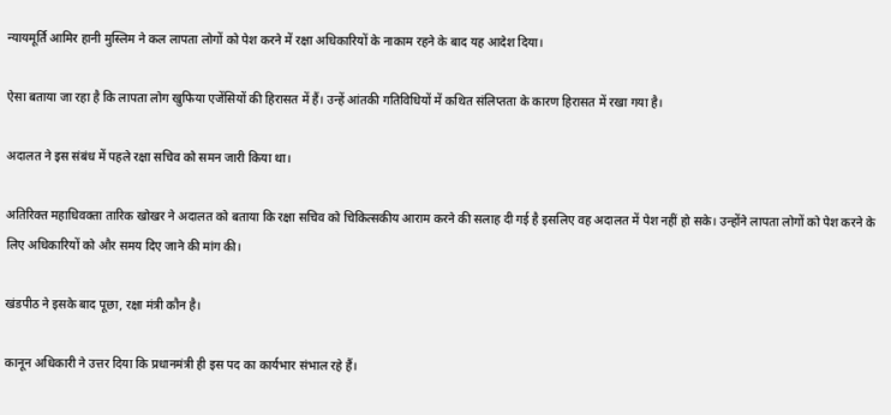न्यायमूर्ति आमिर हानी मुस्लिम ने कल लापता लोगों को पेश करने में रक्षा अधिकारियों के नाकाम रहने के बाद यह आदेश दिया।

ऐसा बताया जा रहा है कि लापता लोग खुफिया एजेंसियों की हिरासत में हैं। उन्हें आंतकी गतिविधियों में कथित संलिप्तता के कारण हिरासत में रखा गया है।

अदालत ने इस संबंध में पहले रक्षा सचिव को समन जारी किया था।

अतिरिक्त महाधिवक्ता तारिक खोखर ने अदालत को बताया कि रक्षा सचिव को चिकित्सकीय आराम करने की सलाह दी गई है इसलिए वह अदालत में पेश नहीं हो सके। उन्होंने लापता लोगों को पेश करने के लिए अधिकारियों को और समय दिए जाने की मांग की।

खंडपीठ ने इसके बाद पूछा, रक्षा मंत्री कौन है।

कानून अधिकारी ने उत्तर दिया कि प्रधानमंत्री ही इस पद का कार्यभार संभाल रहे हैं।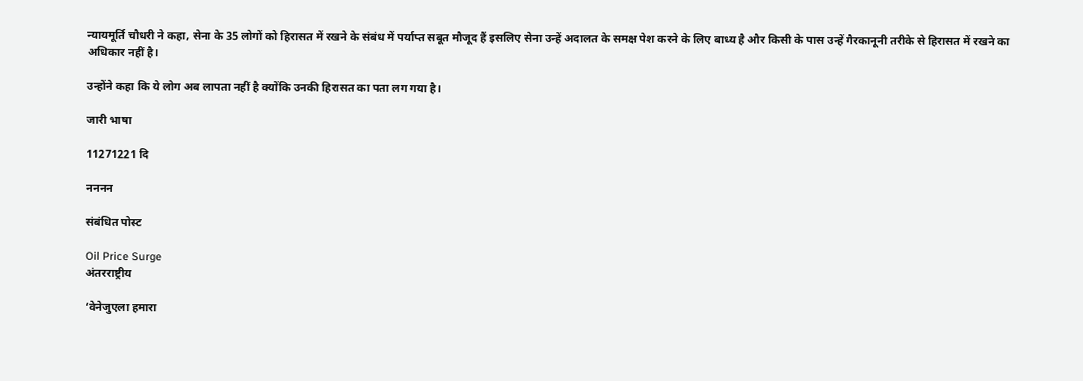न्यायमूर्ति चौधरी ने कहा, सेना के 35 लोगों को हिरासत में रखने के संबंध में पर्याप्त सबूत मौजूद हैं इसलिए सेना उन्हें अदालत के समक्ष पेश करने के लिए बाध्य है और किसी के पास उन्हें गैरकानूनी तरीके से हिरासत में रखने का अधिकार नहीं है।

उन्होंने कहा कि ये लोग अब लापता नहीं है क्योंकि उनकी हिरासत का पता लग गया है।

जारी भाषा

11271221 दि

नननन

संबंधित पोस्ट

Oil Price Surge
अंतरराष्ट्रीय

‘वेनेजुएला हमारा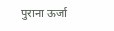पुराना ऊर्जा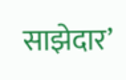साझेदार’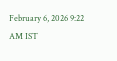February 6, 2026 9:22 AM IST